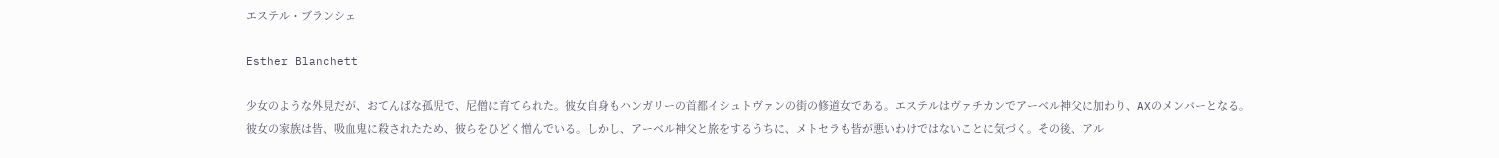エステル・ブランシェ

Esther Blanchett

少女のような外見だが、おてんばな孤児で、尼僧に育てられた。彼女自身もハンガリーの首都イシュトヴァンの街の修道女である。エステルはヴァチカンでアーベル神父に加わり、AXのメンバーとなる。彼女の家族は皆、吸血鬼に殺されたため、彼らをひどく憎んでいる。しかし、アーベル神父と旅をするうちに、メトセラも皆が悪いわけではないことに気づく。その後、アル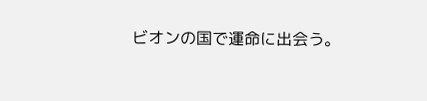ビオンの国で運命に出会う。